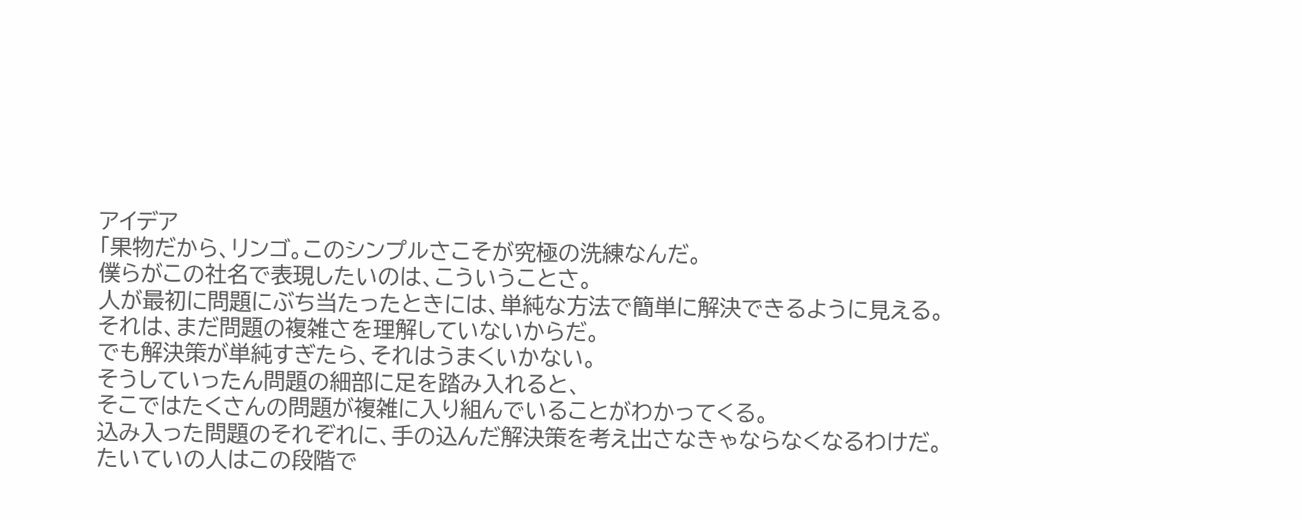アイデア
「果物だから、リンゴ。このシンプルさこそが究極の洗練なんだ。
僕らがこの社名で表現したいのは、こういうことさ。
人が最初に問題にぶち当たったときには、単純な方法で簡単に解決できるように見える。
それは、まだ問題の複雑さを理解していないからだ。
でも解決策が単純すぎたら、それはうまくいかない。
そうしていったん問題の細部に足を踏み入れると、
そこではたくさんの問題が複雑に入り組んでいることがわかってくる。
込み入った問題のそれぞれに、手の込んだ解決策を考え出さなきゃならなくなるわけだ。
たいていの人はこの段階で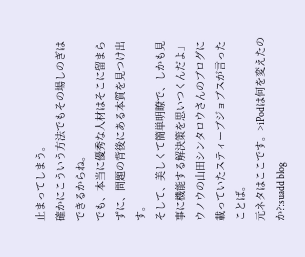止まってしまう。
確かにこういう方法でもその場しのぎはできるからね。
でも、本当に優秀な人材はそこに留まらずに、問題の背後にある本質を見つけ出す。
そして、美しくて簡単明瞭で、しかも見事に機能する解決策を思いつくんだよ」
ウノウの山田シンタロウさんのブログに載っていたスティーブジョブスが言ったことば。
元ネタはここです。>iPodは何を変えたのか?:suadd blog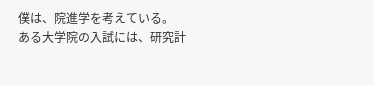僕は、院進学を考えている。
ある大学院の入試には、研究計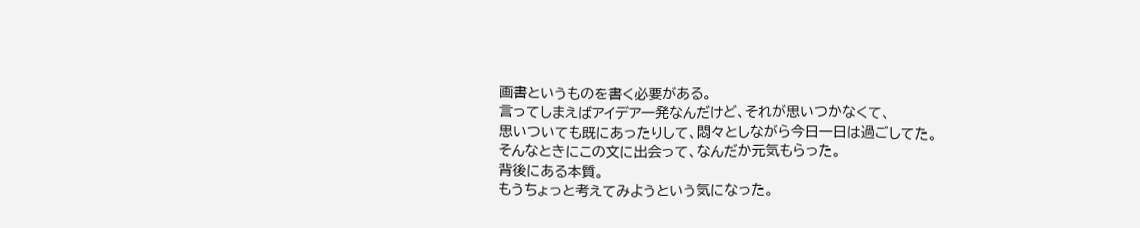画書というものを書く必要がある。
言ってしまえばアイデア一発なんだけど、それが思いつかなくて、
思いついても既にあったりして、悶々としながら今日一日は過ごしてた。
そんなときにこの文に出会って、なんだか元気もらった。
背後にある本質。
もうちょっと考えてみようという気になった。